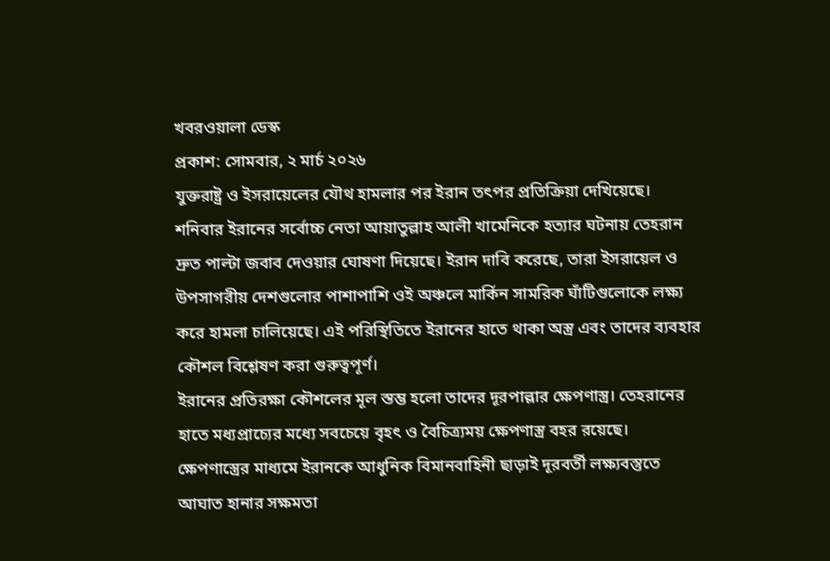খবরওয়ালা ডেস্ক
প্রকাশ: সোমবার, ২ মার্চ ২০২৬
যুক্তরাষ্ট্র ও ইসরায়েলের যৌথ হামলার পর ইরান তৎপর প্রতিক্রিয়া দেখিয়েছে। শনিবার ইরানের সর্বোচ্চ নেতা আয়াতুল্লাহ আলী খামেনিকে হত্যার ঘটনায় তেহরান দ্রুত পাল্টা জবাব দেওয়ার ঘোষণা দিয়েছে। ইরান দাবি করেছে, তারা ইসরায়েল ও উপসাগরীয় দেশগুলোর পাশাপাশি ওই অঞ্চলে মার্কিন সামরিক ঘাঁটিগুলোকে লক্ষ্য করে হামলা চালিয়েছে। এই পরিস্থিতিতে ইরানের হাতে থাকা অস্ত্র এবং তাদের ব্যবহার কৌশল বিশ্লেষণ করা গুরুত্বপূর্ণ।
ইরানের প্রতিরক্ষা কৌশলের মূল স্তম্ভ হলো তাদের দূরপাল্লার ক্ষেপণাস্ত্র। তেহরানের হাতে মধ্যপ্রাচ্যের মধ্যে সবচেয়ে বৃহৎ ও বৈচিত্র্যময় ক্ষেপণাস্ত্র বহর রয়েছে। ক্ষেপণাস্ত্রের মাধ্যমে ইরানকে আধুনিক বিমানবাহিনী ছাড়াই দূরবর্তী লক্ষ্যবস্তুতে আঘাত হানার সক্ষমতা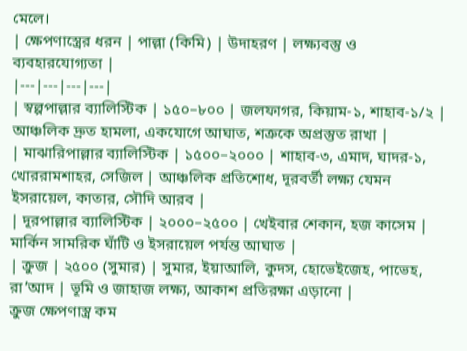মেলে।
| ক্ষেপণাস্ত্রের ধরন | পাল্লা (কিমি) | উদাহরণ | লক্ষ্যবস্তু ও ব্যবহারযোগ্যতা |
|---|---|---|---|
| স্বল্পপাল্লার ব্যালিস্টিক | ১৫০–৮০০ | জলফাগর, কিয়াম-১, শাহাব-১/২ | আঞ্চলিক দ্রুত হামলা, একযোগে আঘাত, শত্রুকে অপ্রস্তুত রাখা |
| মাঝারিপাল্লার ব্যালিস্টিক | ১৫০০–২০০০ | শাহাব-৩, এমাদ, ঘাদর-১, খোররামশাহর, সেজিল | আঞ্চলিক প্রতিশোধ, দূরবর্তী লক্ষ্য যেমন ইসরায়েল, কাতার, সৌদি আরব |
| দূরপাল্লার ব্যালিস্টিক | ২০০০–২৫০০ | খেইবার শেকান, হজ কাসেম | মার্কিন সামরিক ঘাঁটি ও ইসরায়েল পর্যন্ত আঘাত |
| ক্রুজ | ২৫০০ (সুমার) | সুমার, ইয়াআলি, কুদস, হোভেইজেহ, পাভেহ, রা’আদ | ভূমি ও জাহাজ লক্ষ্য, আকাশ প্রতিরক্ষা এড়ানো |
ক্রুজ ক্ষেপণাস্ত্র কম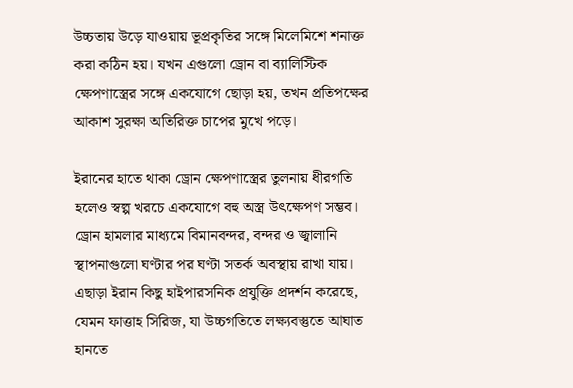উচ্চতায় উড়ে যাওয়ায় ভূপ্রকৃতির সঙ্গে মিলেমিশে শনাক্ত করা কঠিন হয়। যখন এগুলো ড্রোন বা ব্যালিস্টিক ক্ষেপণাস্ত্রের সঙ্গে একযোগে ছোড়া হয়, তখন প্রতিপক্ষের আকাশ সুরক্ষা অতিরিক্ত চাপের মুখে পড়ে।

ইরানের হাতে থাকা ড্রোন ক্ষেপণাস্ত্রের তুলনায় ধীরগতি হলেও স্বল্প খরচে একযোগে বহু অস্ত্র উৎক্ষেপণ সম্ভব। ড্রোন হামলার মাধ্যমে বিমানবন্দর, বন্দর ও জ্বালানি স্থাপনাগুলো ঘণ্টার পর ঘণ্টা সতর্ক অবস্থায় রাখা যায়। এছাড়া ইরান কিছু হাইপারসনিক প্রযুক্তি প্রদর্শন করেছে, যেমন ফাত্তাহ সিরিজ, যা উচ্চগতিতে লক্ষ্যবস্তুতে আঘাত হানতে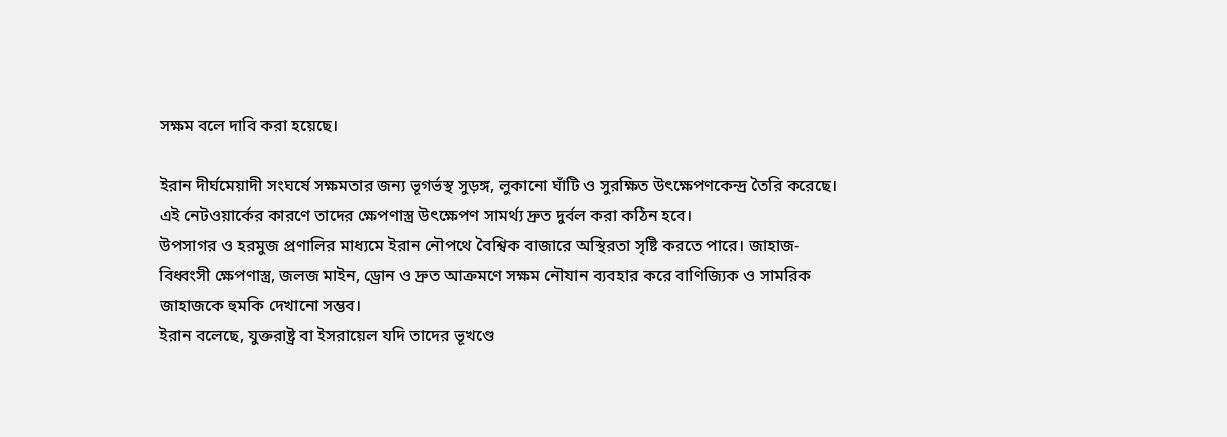সক্ষম বলে দাবি করা হয়েছে।

ইরান দীর্ঘমেয়াদী সংঘর্ষে সক্ষমতার জন্য ভূগর্ভস্থ সুড়ঙ্গ, লুকানো ঘাঁটি ও সুরক্ষিত উৎক্ষেপণকেন্দ্র তৈরি করেছে। এই নেটওয়ার্কের কারণে তাদের ক্ষেপণাস্ত্র উৎক্ষেপণ সামর্থ্য দ্রুত দুর্বল করা কঠিন হবে।
উপসাগর ও হরমুজ প্রণালির মাধ্যমে ইরান নৌপথে বৈশ্বিক বাজারে অস্থিরতা সৃষ্টি করতে পারে। জাহাজ-বিধ্বংসী ক্ষেপণাস্ত্র, জলজ মাইন, ড্রোন ও দ্রুত আক্রমণে সক্ষম নৌযান ব্যবহার করে বাণিজ্যিক ও সামরিক জাহাজকে হুমকি দেখানো সম্ভব।
ইরান বলেছে, যুক্তরাষ্ট্র বা ইসরায়েল যদি তাদের ভূখণ্ডে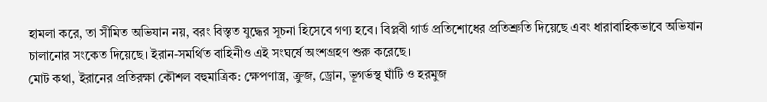হামলা করে, তা সীমিত অভিযান নয়, বরং বিস্তৃত যুদ্ধের সূচনা হিসেবে গণ্য হবে। বিপ্লবী গার্ড প্রতিশোধের প্রতিশ্রুতি দিয়েছে এবং ধারাবাহিকভাবে অভিযান চালানোর সংকেত দিয়েছে। ইরান-সমর্থিত বাহিনীও এই সংঘর্ষে অংশগ্রহণ শুরু করেছে।
মোট কথা, ইরানের প্রতিরক্ষা কৌশল বহুমাত্রিক: ক্ষেপণাস্ত্র, ক্রুজ, ড্রোন, ভূগর্ভস্থ ঘাঁটি ও হরমুজ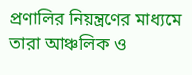প্রণালির নিয়ন্ত্রণের মাধ্যমে তারা আঞ্চলিক ও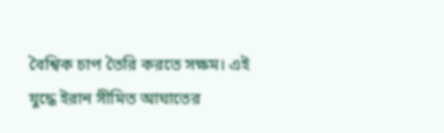বৈশ্বিক চাপ তৈরি করতে সক্ষম। এই যুদ্ধে ইরান সীমিত আঘাতের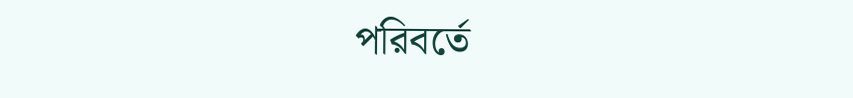পরিবর্তে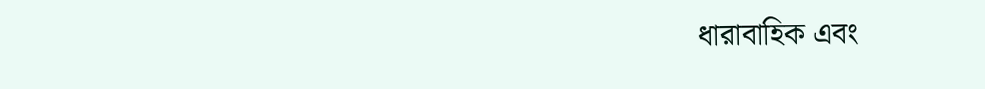ধারাবাহিক এবং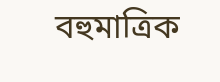বহুমাত্রিক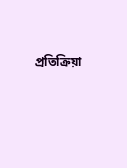প্রতিক্রিয়া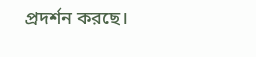প্রদর্শন করছে।